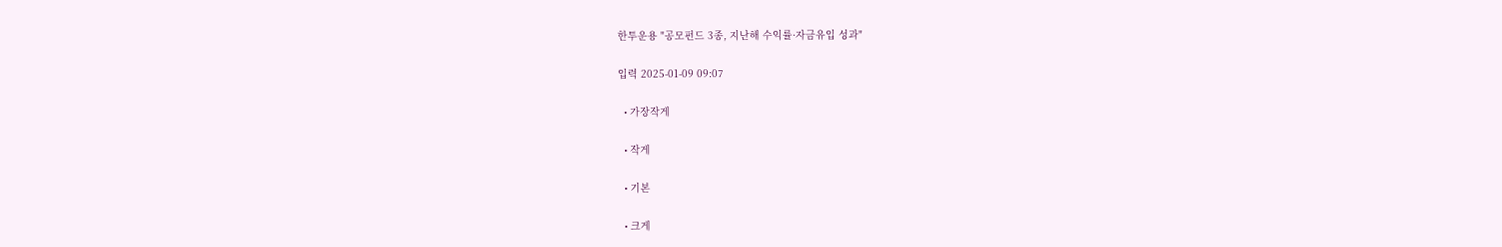한투운용 "공모펀드 3종, 지난해 수익률·자금유입 성과"

입력 2025-01-09 09:07

  • 가장작게

  • 작게

  • 기본

  • 크게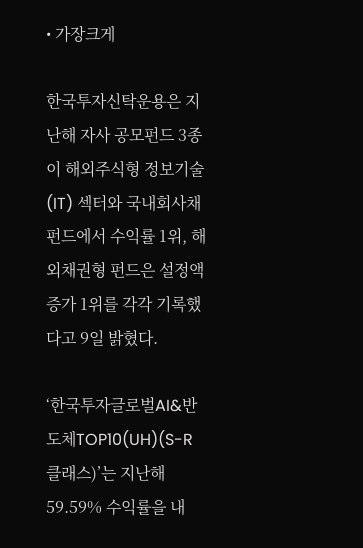• 가장크게

한국투자신탁운용은 지난해 자사 공모펀드 3종이 해외주식형 정보기술(IT) 섹터와 국내회사채 펀드에서 수익률 1위, 해외채권형 펀드은 설정액 증가 1위를 각각 기록했다고 9일 밝혔다.

‘한국투자글로벌AI&반도체TOP10(UH)(S-R클래스)’는 지난해 59.59% 수익률을 내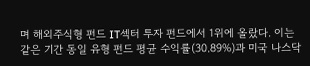며 해외주식형 펀드 IT섹터 투자 펀드에서 1위에 올랐다. 이는 같은 기간 동일 유형 펀드 평균 수익률(30.89%)과 미국 나스닥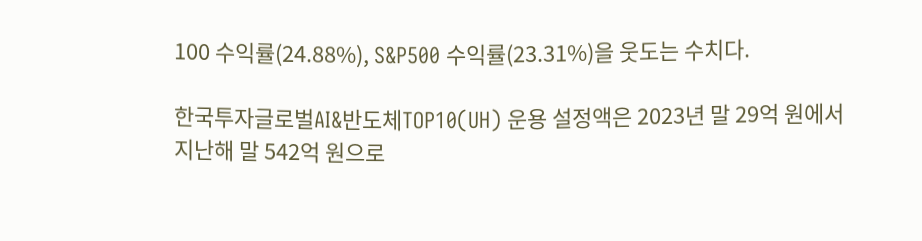100 수익률(24.88%), S&P500 수익률(23.31%)을 웃도는 수치다.

한국투자글로벌AI&반도체TOP10(UH) 운용 설정액은 2023년 말 29억 원에서 지난해 말 542억 원으로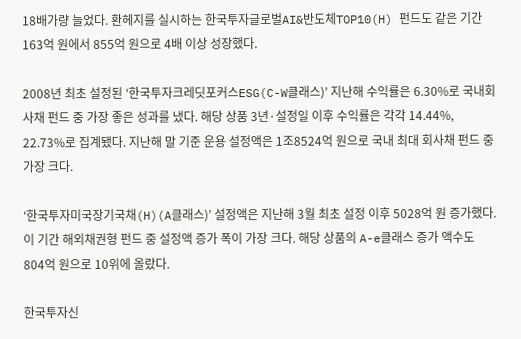18배가량 늘었다. 환헤지를 실시하는 한국투자글로벌AI&반도체TOP10(H) 펀드도 같은 기간 163억 원에서 855억 원으로 4배 이상 성장했다.

2008년 최초 설정된 ‘한국투자크레딧포커스ESG(C-W클래스)’ 지난해 수익률은 6.30%로 국내회사채 펀드 중 가장 좋은 성과를 냈다. 해당 상품 3년·설정일 이후 수익률은 각각 14.44%, 22.73%로 집계됐다. 지난해 말 기준 운용 설정액은 1조8524억 원으로 국내 최대 회사채 펀드 중 가장 크다.

‘한국투자미국장기국채(H)(A클래스)’ 설정액은 지난해 3월 최초 설정 이후 5028억 원 증가했다. 이 기간 해외채권형 펀드 중 설정액 증가 폭이 가장 크다. 해당 상품의 A-e클래스 증가 액수도 804억 원으로 10위에 올랐다.

한국투자신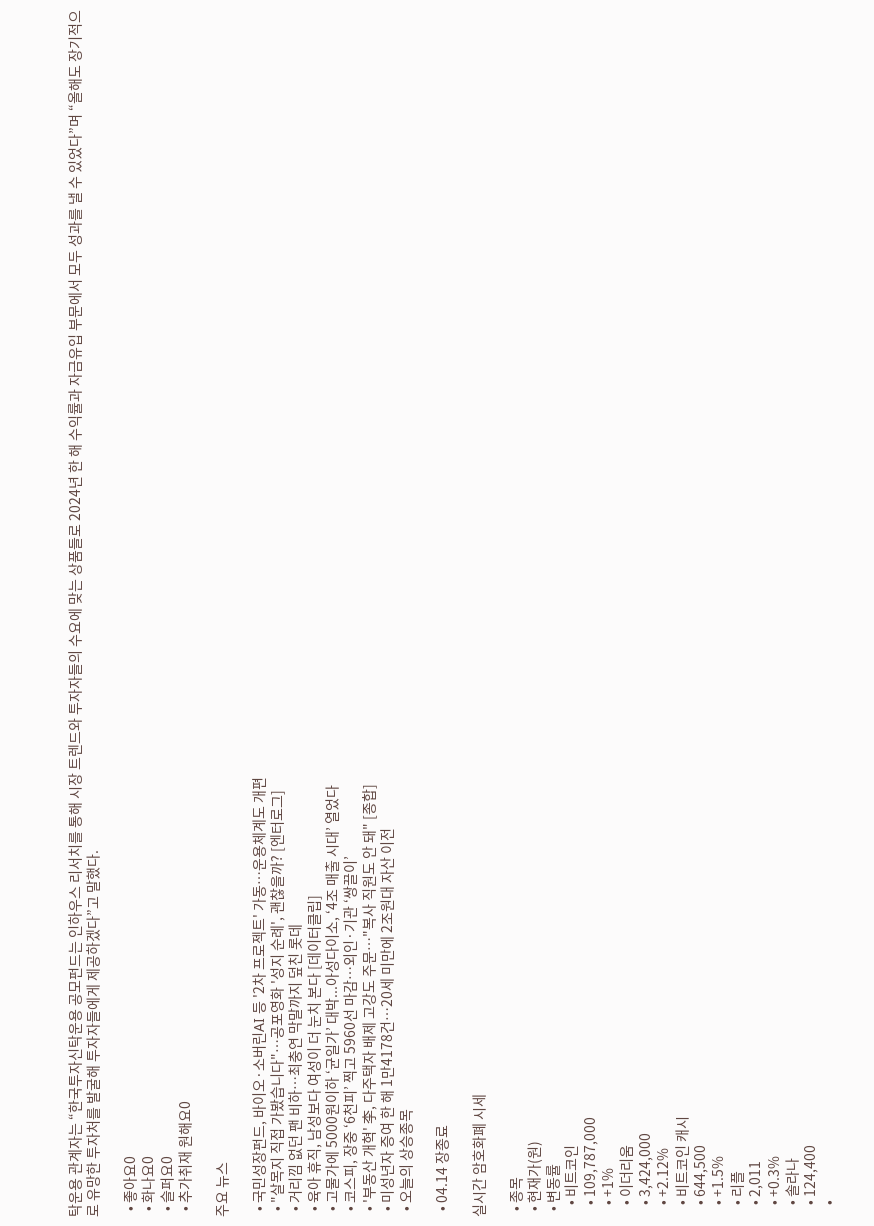탁운용 관계자는 “한국투자신탁운용 공모펀드는 인하우스 리서치를 통해 시장 트렌드와 투자자들의 수요에 맞는 상품들로 2024년 한 해 수익률과 자금유입 부문에서 모두 성과를 낼 수 있었다”며 “올해도 장기적으로 유망한 투자처를 발굴해 투자자들에게 제공하겠다”고 말했다.

  • 좋아요0
  • 화나요0
  • 슬퍼요0
  • 추가취재 원해요0

주요 뉴스

  • 국민성장펀드, 바이오·소버린AI 등 '2차 프로젝트' 가동…운용체계도 개편
  • "살목지 직접 가봤습니다"⋯공포영화 '성지 순례', 괜찮을까? [엔터로그]
  • 거리낌 없던 팬 비하…최충연 막말까지 덮친 롯데
  • 육아 휴직, 남성보다 여성이 더 눈치 본다 [데이터클립]
  • 고물가에 5000원이하 ‘균일가’ 대박...아성다이소, ‘4조 매출 시대’ 열었다
  • 코스피, 장중 ‘6천피’ 찍고 5960선 마감…외인·기관 ‘쌍끌이’
  • '부동산 개혁' 李, 다주택자 배제 고강도 주문…"복사 직원도 안 돼" [종합]
  • 미성년자 증여 한 해 1만4178건…20세 미만에 2조원대 자산 이전
  • 오늘의 상승종목

  • 04.14 장종료

실시간 암호화폐 시세

  • 종목
  • 현재가(원)
  • 변동률
    • 비트코인
    • 109,787,000
    • +1%
    • 이더리움
    • 3,424,000
    • +2.12%
    • 비트코인 캐시
    • 644,500
    • +1.5%
    • 리플
    • 2,011
    • +0.3%
    • 솔라나
    • 124,400
    •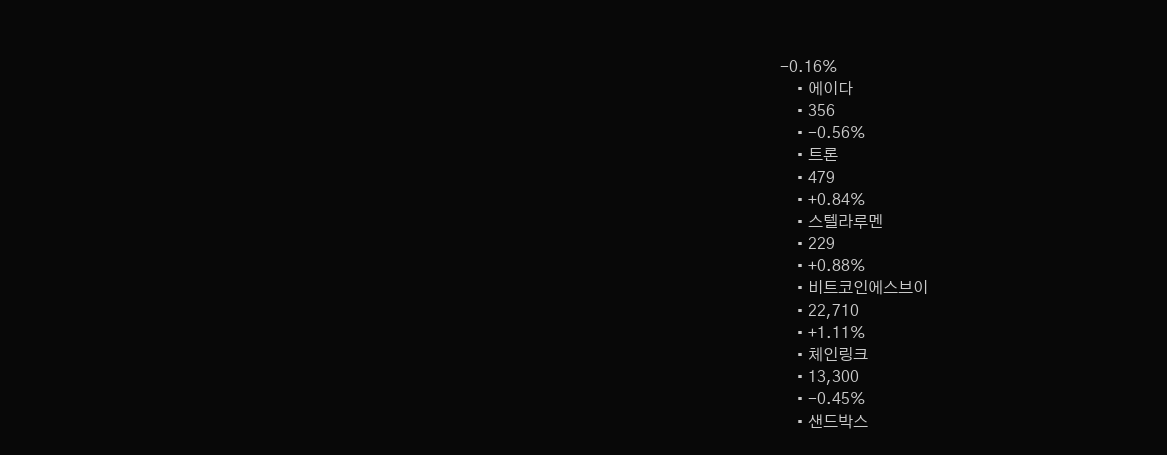-0.16%
    • 에이다
    • 356
    • -0.56%
    • 트론
    • 479
    • +0.84%
    • 스텔라루멘
    • 229
    • +0.88%
    • 비트코인에스브이
    • 22,710
    • +1.11%
    • 체인링크
    • 13,300
    • -0.45%
    • 샌드박스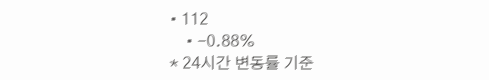• 112
    • -0.88%
* 24시간 변동률 기준